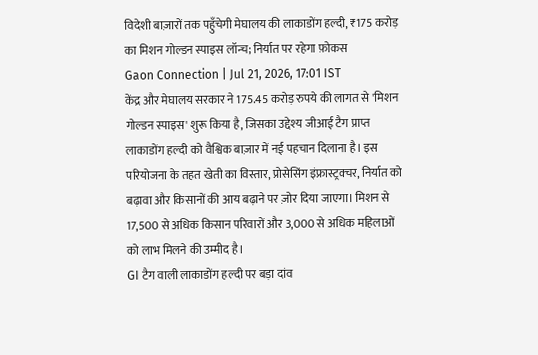विदेशी बाज़ारों तक पहुँचेगी मेघालय की लाकाडोंग हल्दी, ₹175 करोड़ का मिशन गोल्डन स्पाइस लॉन्च; निर्यात पर रहेगा फ़ोकस
Gaon Connection | Jul 21, 2026, 17:01 IST
केंद्र और मेघालय सरकार ने 175.45 करोड़ रुपये की लागत से 'मिशन गोल्डन स्पाइस' शुरू किया है, जिसका उद्देश्य जीआई टैग प्राप्त लाकाडोंग हल्दी को वैश्विक बाज़ार में नई पहचान दिलाना है। इस परियोजना के तहत खेती का विस्तार, प्रोसेसिंग इंफ्रास्ट्रक्चर, निर्यात को बढ़ावा और किसानों की आय बढ़ाने पर ज़ोर दिया जाएगा। मिशन से 17,500 से अधिक किसान परिवारों और 3,000 से अधिक महिलाओं को लाभ मिलने की उम्मीद है।
GI टैग वाली लाकाडोंग हल्दी पर बड़ा दांव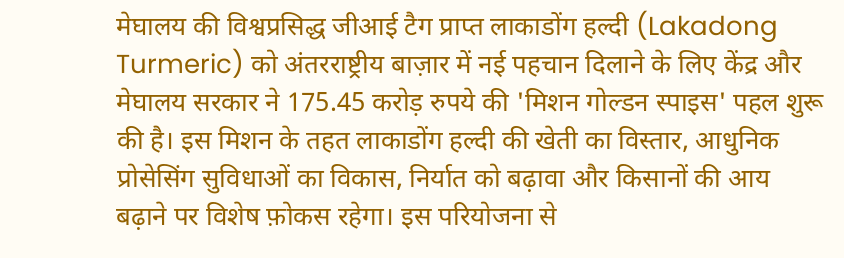मेघालय की विश्वप्रसिद्ध जीआई टैग प्राप्त लाकाडोंग हल्दी (Lakadong Turmeric) को अंतरराष्ट्रीय बाज़ार में नई पहचान दिलाने के लिए केंद्र और मेघालय सरकार ने 175.45 करोड़ रुपये की 'मिशन गोल्डन स्पाइस' पहल शुरू की है। इस मिशन के तहत लाकाडोंग हल्दी की खेती का विस्तार, आधुनिक प्रोसेसिंग सुविधाओं का विकास, निर्यात को बढ़ावा और किसानों की आय बढ़ाने पर विशेष फ़ोकस रहेगा। इस परियोजना से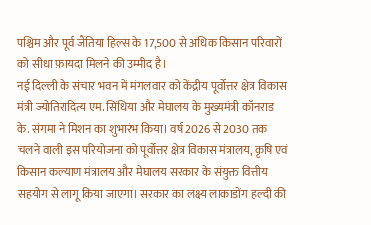पश्चिम और पूर्व जैंतिया हिल्स के 17,500 से अधिक किसान परिवारों को सीधा फ़ायदा मिलने की उम्मीद है।
नई दिल्ली के संचार भवन में मंगलवार को केंद्रीय पूर्वोत्तर क्षेत्र विकास मंत्री ज्योतिरादित्य एम. सिंधिया और मेघालय के मुख्यमंत्री कॉनराड के. संगमा ने मिशन का शुभारंभ किया। वर्ष 2026 से 2030 तक चलने वाली इस परियोजना को पूर्वोत्तर क्षेत्र विकास मंत्रालय, कृषि एवं किसान कल्याण मंत्रालय और मेघालय सरकार के संयुक्त वित्तीय सहयोग से लागू किया जाएगा। सरकार का लक्ष्य लाकाडोंग हल्दी की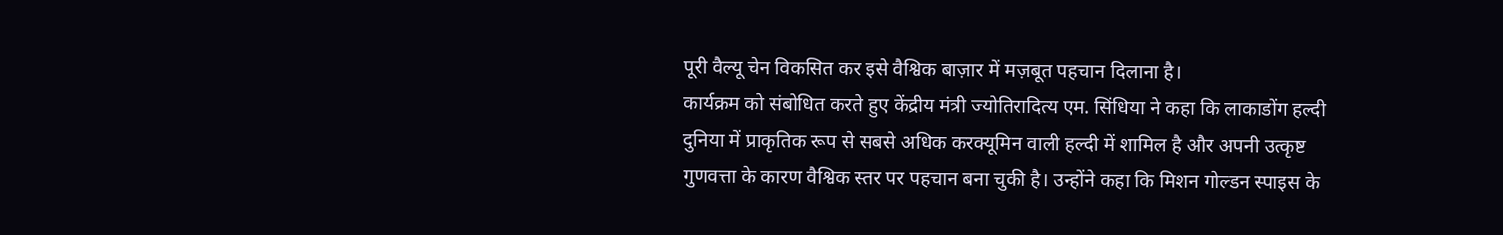पूरी वैल्यू चेन विकसित कर इसे वैश्विक बाज़ार में मज़बूत पहचान दिलाना है।
कार्यक्रम को संबोधित करते हुए केंद्रीय मंत्री ज्योतिरादित्य एम. सिंधिया ने कहा कि लाकाडोंग हल्दी दुनिया में प्राकृतिक रूप से सबसे अधिक करक्यूमिन वाली हल्दी में शामिल है और अपनी उत्कृष्ट गुणवत्ता के कारण वैश्विक स्तर पर पहचान बना चुकी है। उन्होंने कहा कि मिशन गोल्डन स्पाइस के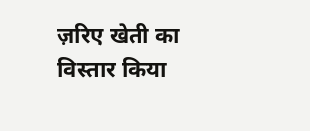ज़रिए खेती का विस्तार किया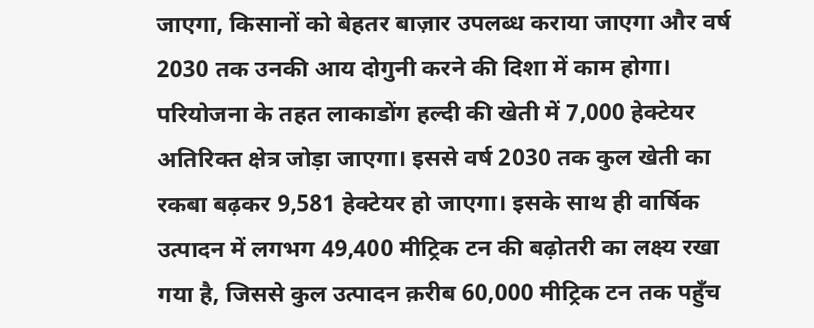जाएगा, किसानों को बेहतर बाज़ार उपलब्ध कराया जाएगा और वर्ष 2030 तक उनकी आय दोगुनी करने की दिशा में काम होगा।
परियोजना के तहत लाकाडोंग हल्दी की खेती में 7,000 हेक्टेयर अतिरिक्त क्षेत्र जोड़ा जाएगा। इससे वर्ष 2030 तक कुल खेती का रकबा बढ़कर 9,581 हेक्टेयर हो जाएगा। इसके साथ ही वार्षिक उत्पादन में लगभग 49,400 मीट्रिक टन की बढ़ोतरी का लक्ष्य रखा गया है, जिससे कुल उत्पादन क़रीब 60,000 मीट्रिक टन तक पहुँच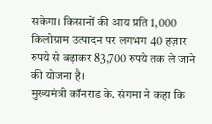सकेगा। किसानों की आय प्रति 1,000 किलोग्राम उत्पादन पर लगभग 40 हज़ार रुपये से बढ़ाकर 83,700 रुपये तक ले जाने की योजना है।
मुख्यमंत्री कॉनराड के. संगमा ने कहा कि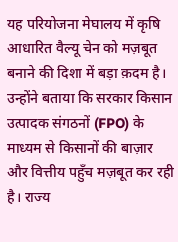यह परियोजना मेघालय में कृषि आधारित वैल्यू चेन को मज़बूत बनाने की दिशा में बड़ा क़दम है। उन्होंने बताया कि सरकार किसान उत्पादक संगठनों (FPO) के माध्यम से किसानों की बाज़ार और वित्तीय पहुँच मज़बूत कर रही है। राज्य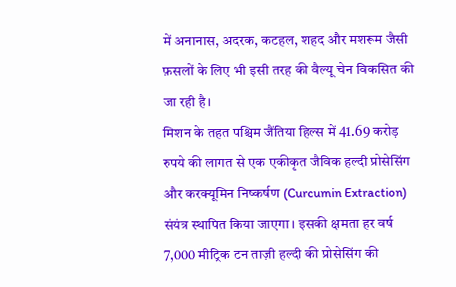में अनानास, अदरक, कटहल, शहद और मशरूम जैसी फ़सलों के लिए भी इसी तरह की वैल्यू चेन विकसित की जा रही है।
मिशन के तहत पश्चिम जैंतिया हिल्स में 41.69 करोड़ रुपये की लागत से एक एकीकृत जैविक हल्दी प्रोसेसिंग और करक्यूमिन निष्कर्षण (Curcumin Extraction) संयंत्र स्थापित किया जाएगा। इसकी क्षमता हर वर्ष 7,000 मीट्रिक टन ताज़ी हल्दी की प्रोसेसिंग की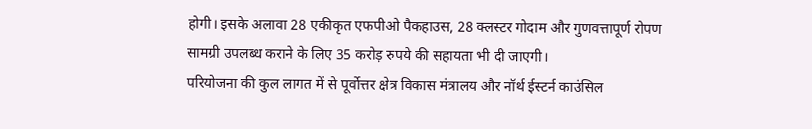होगी। इसके अलावा 28 एकीकृत एफपीओ पैकहाउस, 28 क्लस्टर गोदाम और गुणवत्तापूर्ण रोपण सामग्री उपलब्ध कराने के लिए 35 करोड़ रुपये की सहायता भी दी जाएगी।
परियोजना की कुल लागत में से पूर्वोत्तर क्षेत्र विकास मंत्रालय और नॉर्थ ईस्टर्न काउंसिल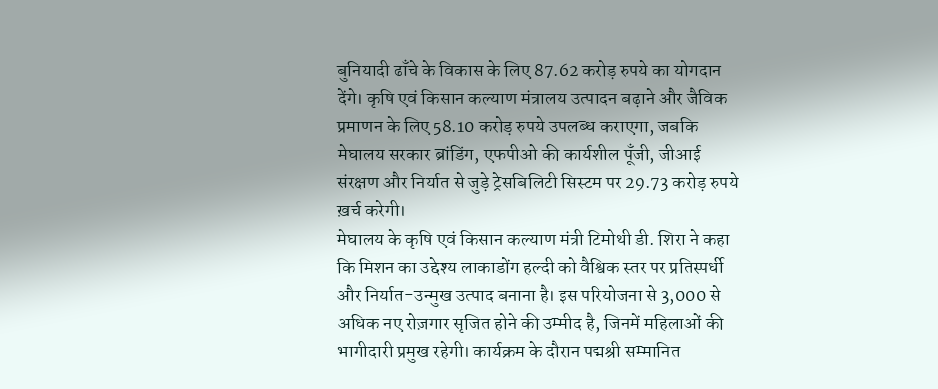बुनियादी ढाँचे के विकास के लिए 87.62 करोड़ रुपये का योगदान देंगे। कृषि एवं किसान कल्याण मंत्रालय उत्पादन बढ़ाने और जैविक प्रमाणन के लिए 58.10 करोड़ रुपये उपलब्ध कराएगा, जबकि मेघालय सरकार ब्रांडिंग, एफपीओ की कार्यशील पूँजी, जीआई संरक्षण और निर्यात से जुड़े ट्रेसबिलिटी सिस्टम पर 29.73 करोड़ रुपये ख़र्च करेगी।
मेघालय के कृषि एवं किसान कल्याण मंत्री टिमोथी डी. शिरा ने कहा कि मिशन का उद्देश्य लाकाडोंग हल्दी को वैश्विक स्तर पर प्रतिस्पर्धी और निर्यात-उन्मुख उत्पाद बनाना है। इस परियोजना से 3,000 से अधिक नए रोज़गार सृजित होने की उम्मीद है, जिनमें महिलाओं की भागीदारी प्रमुख रहेगी। कार्यक्रम के दौरान पद्मश्री सम्मानित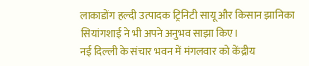लाकाडोंग हल्दी उत्पादक ट्रिनिटी सायू और किसान झानिका सियांगशाई ने भी अपने अनुभव साझा किए।
नई दिल्ली के संचार भवन में मंगलवार को केंद्रीय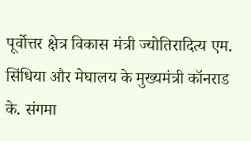पूर्वोत्तर क्षेत्र विकास मंत्री ज्योतिरादित्य एम. सिंधिया और मेघालय के मुख्यमंत्री कॉनराड के. संगमा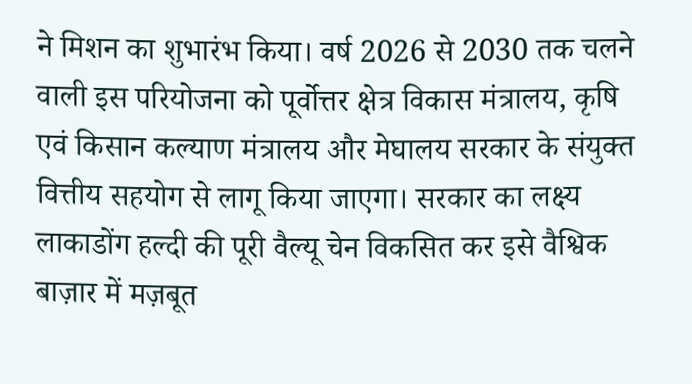ने मिशन का शुभारंभ किया। वर्ष 2026 से 2030 तक चलने वाली इस परियोजना को पूर्वोत्तर क्षेत्र विकास मंत्रालय, कृषि एवं किसान कल्याण मंत्रालय और मेघालय सरकार के संयुक्त वित्तीय सहयोग से लागू किया जाएगा। सरकार का लक्ष्य लाकाडोंग हल्दी की पूरी वैल्यू चेन विकसित कर इसे वैश्विक बाज़ार में मज़बूत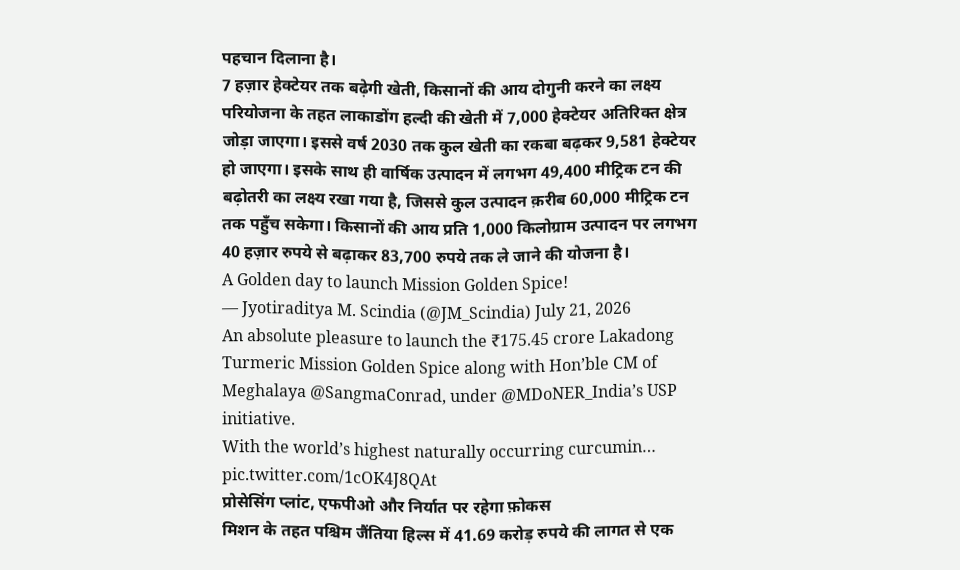पहचान दिलाना है।
7 हज़ार हेक्टेयर तक बढ़ेगी खेती, किसानों की आय दोगुनी करने का लक्ष्य
परियोजना के तहत लाकाडोंग हल्दी की खेती में 7,000 हेक्टेयर अतिरिक्त क्षेत्र जोड़ा जाएगा। इससे वर्ष 2030 तक कुल खेती का रकबा बढ़कर 9,581 हेक्टेयर हो जाएगा। इसके साथ ही वार्षिक उत्पादन में लगभग 49,400 मीट्रिक टन की बढ़ोतरी का लक्ष्य रखा गया है, जिससे कुल उत्पादन क़रीब 60,000 मीट्रिक टन तक पहुँच सकेगा। किसानों की आय प्रति 1,000 किलोग्राम उत्पादन पर लगभग 40 हज़ार रुपये से बढ़ाकर 83,700 रुपये तक ले जाने की योजना है।
A Golden day to launch Mission Golden Spice!
— Jyotiraditya M. Scindia (@JM_Scindia) July 21, 2026
An absolute pleasure to launch the ₹175.45 crore Lakadong Turmeric Mission Golden Spice along with Hon’ble CM of Meghalaya @SangmaConrad, under @MDoNER_India’s USP initiative.
With the world’s highest naturally occurring curcumin… pic.twitter.com/1cOK4J8QAt
प्रोसेसिंग प्लांट, एफपीओ और निर्यात पर रहेगा फ़ोकस
मिशन के तहत पश्चिम जैंतिया हिल्स में 41.69 करोड़ रुपये की लागत से एक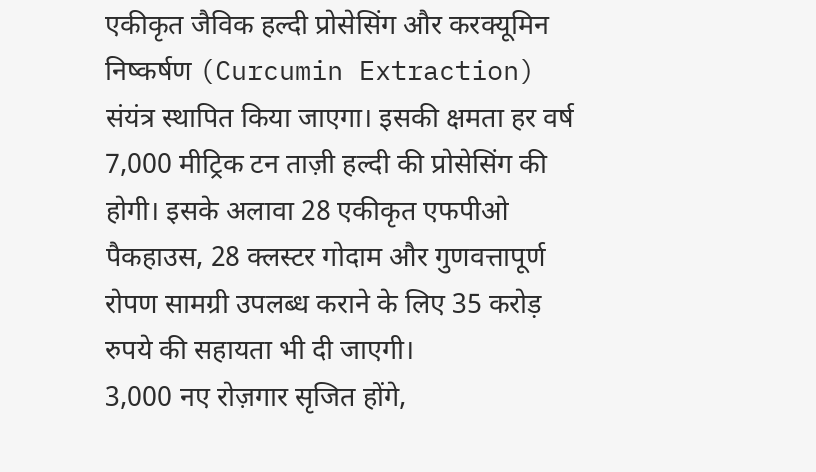एकीकृत जैविक हल्दी प्रोसेसिंग और करक्यूमिन निष्कर्षण (Curcumin Extraction) संयंत्र स्थापित किया जाएगा। इसकी क्षमता हर वर्ष 7,000 मीट्रिक टन ताज़ी हल्दी की प्रोसेसिंग की होगी। इसके अलावा 28 एकीकृत एफपीओ पैकहाउस, 28 क्लस्टर गोदाम और गुणवत्तापूर्ण रोपण सामग्री उपलब्ध कराने के लिए 35 करोड़ रुपये की सहायता भी दी जाएगी।
3,000 नए रोज़गार सृजित होंगे,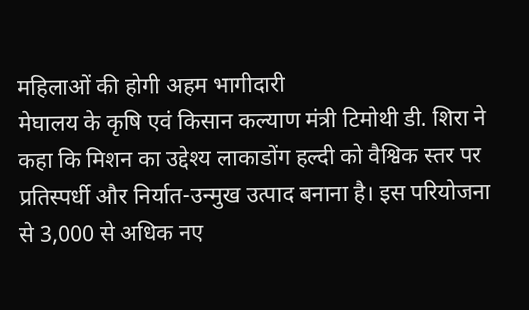महिलाओं की होगी अहम भागीदारी
मेघालय के कृषि एवं किसान कल्याण मंत्री टिमोथी डी. शिरा ने कहा कि मिशन का उद्देश्य लाकाडोंग हल्दी को वैश्विक स्तर पर प्रतिस्पर्धी और निर्यात-उन्मुख उत्पाद बनाना है। इस परियोजना से 3,000 से अधिक नए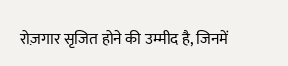रोज़गार सृजित होने की उम्मीद है, जिनमें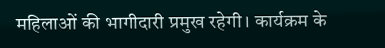महिलाओं की भागीदारी प्रमुख रहेगी। कार्यक्रम के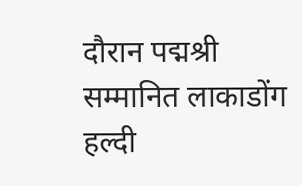दौरान पद्मश्री सम्मानित लाकाडोंग हल्दी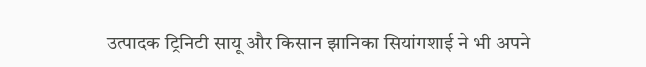उत्पादक ट्रिनिटी सायू और किसान झानिका सियांगशाई ने भी अपने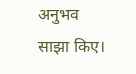अनुभव साझा किए।